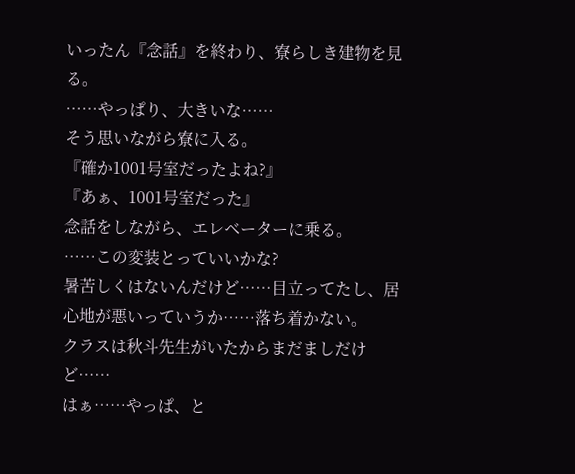いったん『念話』を終わり、寮らしき建物を見る。
……やっぱり、大きいな……
そう思いながら寮に入る。
『確か1001号室だったよね?』
『あぁ、1001号室だった』
念話をしながら、エレベーターに乗る。
……この変装とっていいかな?
暑苦しくはないんだけど……目立ってたし、居心地が悪いっていうか……落ち着かない。
クラスは秋斗先生がいたからまだましだけど……
はぁ……やっぱ、と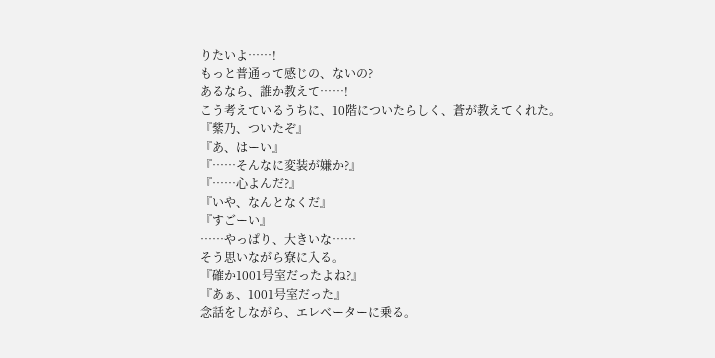りたいよ……!
もっと普通って感じの、ないの?
あるなら、誰か教えて……!
こう考えているうちに、10階についたらしく、蒼が教えてくれた。
『紫乃、ついたぞ』
『あ、はーい』
『……そんなに変装が嫌か?』
『……心よんだ?』
『いや、なんとなくだ』
『すごーい』
……やっぱり、大きいな……
そう思いながら寮に入る。
『確か1001号室だったよね?』
『あぁ、1001号室だった』
念話をしながら、エレベーターに乗る。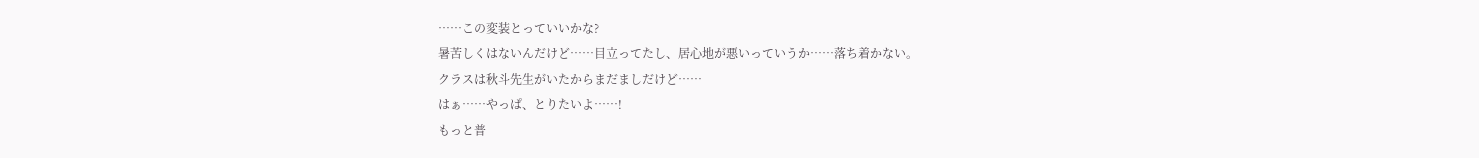……この変装とっていいかな?
暑苦しくはないんだけど……目立ってたし、居心地が悪いっていうか……落ち着かない。
クラスは秋斗先生がいたからまだましだけど……
はぁ……やっぱ、とりたいよ……!
もっと普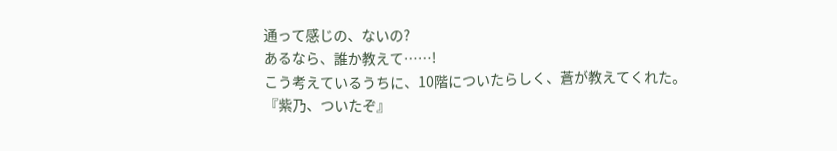通って感じの、ないの?
あるなら、誰か教えて……!
こう考えているうちに、10階についたらしく、蒼が教えてくれた。
『紫乃、ついたぞ』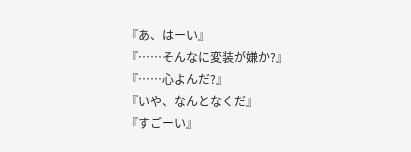『あ、はーい』
『……そんなに変装が嫌か?』
『……心よんだ?』
『いや、なんとなくだ』
『すごーい』